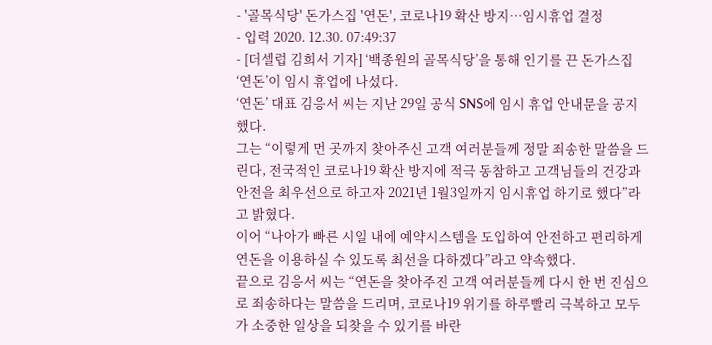- '골목식당' 돈가스집 '연돈', 코로나19 확산 방지…임시휴업 결정
- 입력 2020. 12.30. 07:49:37
- [더셀럽 김희서 기자] ‘백종원의 골목식당’을 통해 인기를 끈 돈가스집 ‘연돈’이 임시 휴업에 나섰다.
‘연돈’ 대표 김응서 씨는 지난 29일 공식 SNS에 임시 휴업 안내문을 공지했다.
그는 “이렇게 먼 곳까지 찾아주신 고객 여러분들께 정말 죄송한 말씀을 드린다, 전국적인 코로나19 확산 방지에 적극 동참하고 고객님들의 건강과 안전을 최우선으로 하고자 2021년 1월3일까지 임시휴업 하기로 했다”라고 밝혔다.
이어 “나아가 빠른 시일 내에 예약시스템을 도입하여 안전하고 편리하게 연돈을 이용하실 수 있도록 최선을 다하겠다”라고 약속했다.
끝으로 김응서 씨는 “연돈을 찾아주진 고객 여러분들께 다시 한 번 진심으로 죄송하다는 말씀을 드리며, 코로나19 위기를 하루빨리 극복하고 모두가 소중한 일상을 되찾을 수 있기를 바란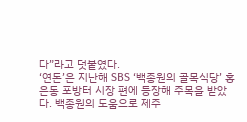다”라고 덧붙였다.
‘연돈’은 지난해 SBS ‘백종원의 골목식당’ 홍은동 포방터 시장 편에 등장해 주목을 받았다. 백종원의 도움으로 제주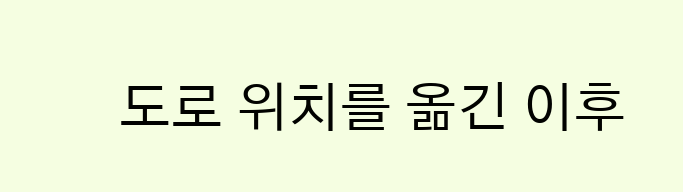도로 위치를 옮긴 이후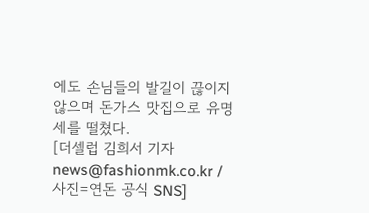에도 손님들의 발길이 끊이지 않으며 돈가스 맛집으로 유명세를 떨쳤다.
[더셀럽 김희서 기자 news@fashionmk.co.kr / 사진=연돈 공식 SNS]